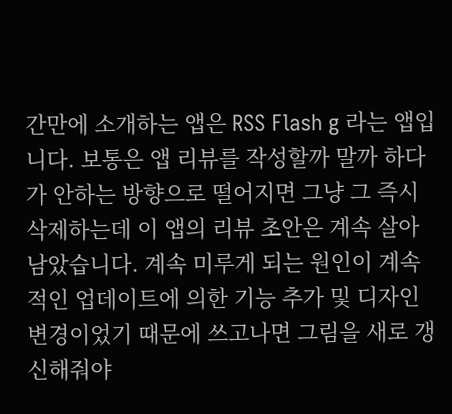간만에 소개하는 앱은 RSS Flash g 라는 앱입니다. 보통은 앱 리뷰를 작성할까 말까 하다가 안하는 방향으로 떨어지면 그냥 그 즉시 삭제하는데 이 앱의 리뷰 초안은 계속 살아남았습니다. 계속 미루게 되는 원인이 계속적인 업데이트에 의한 기능 추가 및 디자인 변경이었기 때문에 쓰고나면 그림을 새로 갱신해줘야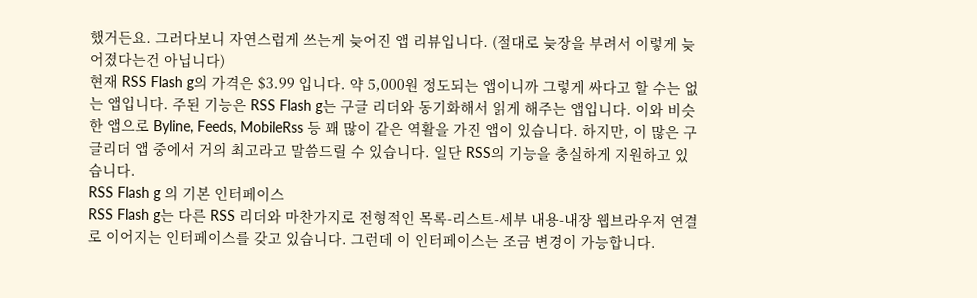했거든요. 그러다보니 자연스럽게 쓰는게 늦어진 앱 리뷰입니다. (절대로 늦장을 부려서 이렇게 늦어졌다는건 아닙니다)
현재 RSS Flash g의 가격은 $3.99 입니다. 약 5,000원 정도되는 앱이니까 그렇게 싸다고 할 수는 없는 앱입니다. 주된 기능은 RSS Flash g는 구글 리더와 동기화해서 읽게 해주는 앱입니다. 이와 비슷한 앱으로 Byline, Feeds, MobileRss 등 꽤 많이 같은 역활을 가진 앱이 있습니다. 하지만, 이 많은 구글리더 앱 중에서 거의 최고라고 말씀드릴 수 있습니다. 일단 RSS의 기능을 충실하게 지원하고 있습니다.
RSS Flash g 의 기본 인터페이스
RSS Flash g는 다른 RSS 리더와 마찬가지로 전형적인 목록-리스트-세부 내용-내장 웹브라우저 연결로 이어지는 인터페이스를 갖고 있습니다. 그런데 이 인터페이스는 조금 변경이 가능합니다.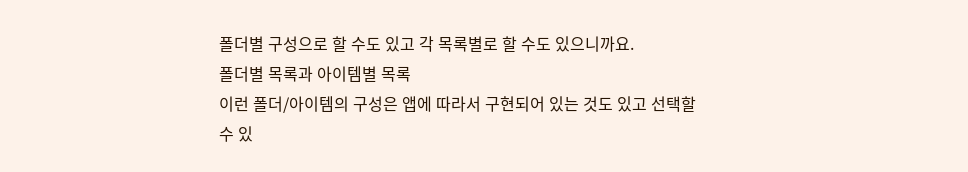폴더별 구성으로 할 수도 있고 각 목록별로 할 수도 있으니까요.
폴더별 목록과 아이템별 목록
이런 폴더/아이템의 구성은 앱에 따라서 구현되어 있는 것도 있고 선택할 수 있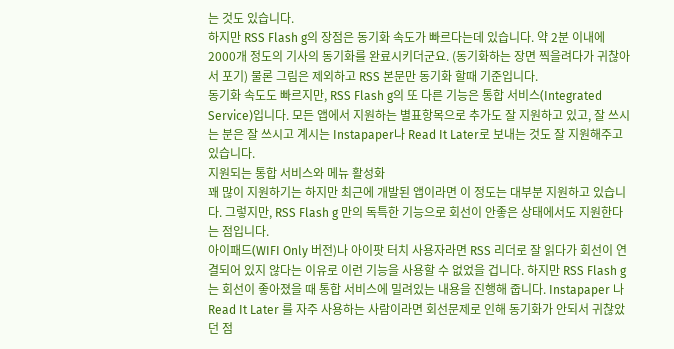는 것도 있습니다.
하지만 RSS Flash g의 장점은 동기화 속도가 빠르다는데 있습니다. 약 2분 이내에 2000개 정도의 기사의 동기화를 완료시키더군요. (동기화하는 장면 찍을려다가 귀찮아서 포기) 물론 그림은 제외하고 RSS 본문만 동기화 할때 기준입니다.
동기화 속도도 빠르지만, RSS Flash g의 또 다른 기능은 통합 서비스(Integrated Service)입니다. 모든 앱에서 지원하는 별표항목으로 추가도 잘 지원하고 있고, 잘 쓰시는 분은 잘 쓰시고 계시는 Instapaper나 Read It Later로 보내는 것도 잘 지원해주고 있습니다.
지원되는 통합 서비스와 메뉴 활성화
꽤 많이 지원하기는 하지만 최근에 개발된 앱이라면 이 정도는 대부분 지원하고 있습니다. 그렇지만, RSS Flash g 만의 독특한 기능으로 회선이 안좋은 상태에서도 지원한다는 점입니다.
아이패드(WIFI Only 버전)나 아이팟 터치 사용자라면 RSS 리더로 잘 읽다가 회선이 연결되어 있지 않다는 이유로 이런 기능을 사용할 수 없었을 겁니다. 하지만 RSS Flash g는 회선이 좋아졌을 때 통합 서비스에 밀려있는 내용을 진행해 줍니다. Instapaper 나 Read It Later 를 자주 사용하는 사람이라면 회선문제로 인해 동기화가 안되서 귀찮았던 점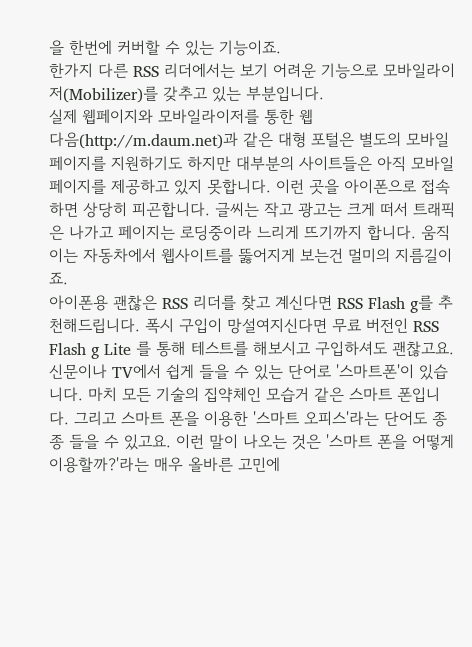을 한번에 커버할 수 있는 기능이죠.
한가지 다른 RSS 리더에서는 보기 어려운 기능으로 모바일라이저(Mobilizer)를 갖추고 있는 부분입니다.
실제 웹페이지와 모바일라이저를 통한 웹
다음(http://m.daum.net)과 같은 대형 포털은 별도의 모바일 페이지를 지원하기도 하지만 대부분의 사이트들은 아직 모바일 페이지를 제공하고 있지 못합니다. 이런 곳을 아이폰으로 접속하면 상당히 피곤합니다. 글씨는 작고 광고는 크게 떠서 트래픽은 나가고 페이지는 로딩중이라 느리게 뜨기까지 합니다. 움직이는 자동차에서 웹사이트를 뚫어지게 보는건 멀미의 지름길이죠.
아이폰용 괜찮은 RSS 리더를 찾고 계신다면 RSS Flash g를 추천해드립니다. 폭시 구입이 망설여지신다면 무료 버전인 RSS Flash g Lite 를 통해 테스트를 해보시고 구입하셔도 괜찮고요.
신문이나 TV에서 쉽게 들을 수 있는 단어로 '스마트폰'이 있습니다. 마치 모든 기술의 집약체인 모습거 같은 스마트 폰입니다. 그리고 스마트 폰을 이용한 '스마트 오피스'라는 단어도 종종 들을 수 있고요. 이런 말이 나오는 것은 '스마트 폰을 어떻게 이용할까?'라는 매우 올바른 고민에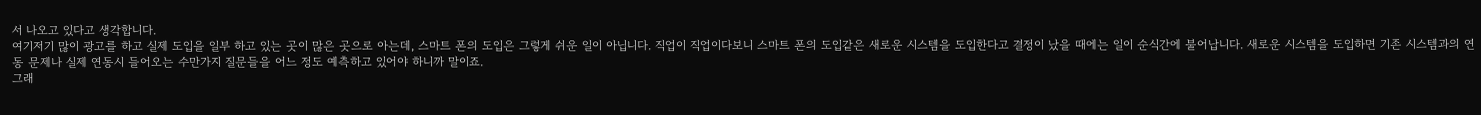서 나오고 있다고 생각합니다.
여기저기 많이 광고를 하고 실제 도입을 일부 하고 있는 곳이 많은 곳으로 아는데, 스마트 폰의 도입은 그렇게 쉬운 일이 아닙니다. 직업이 직업이다보니 스마트 폰의 도입같은 새로운 시스템을 도입한다고 결정이 났을 때에는 일이 순식간에 불어납니다. 새로운 시스템을 도입하면 기존 시스템과의 연동 문제나 실제 연동시 들어오는 수만가지 질문들을 어느 정도 예측하고 있어야 하니까 말이죠.
그래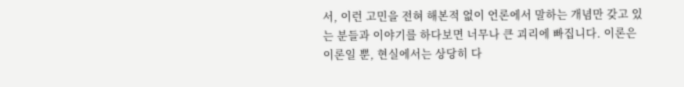서, 이런 고민을 전혀 해본적 없이 언론에서 말하는 개념만 갖고 있는 분들과 이야기를 하다보면 너무나 큰 괴리에 빠집니다. 이론은 이론일 뿐, 현실에서는 상당히 다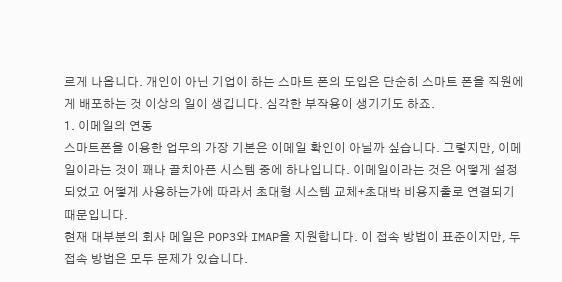르게 나옵니다. 개인이 아닌 기업이 하는 스마트 폰의 도입은 단순히 스마트 폰을 직원에게 배포하는 것 이상의 일이 생깁니다. 심각한 부작용이 생기기도 하죠.
1. 이메일의 연동
스마트폰을 이용한 업무의 가장 기본은 이메일 확인이 아닐까 싶습니다. 그렇지만, 이메일이라는 것이 꽤나 골치아픈 시스템 중에 하나입니다. 이메일이라는 것은 어떻게 설정되었고 어떻게 사용하는가에 따라서 초대형 시스템 교체+초대박 비용지출로 연결되기 때문입니다.
현재 대부분의 회사 메일은 POP3와 IMAP을 지원합니다. 이 접속 방법이 표준이지만, 두 접속 방법은 모두 문제가 있습니다.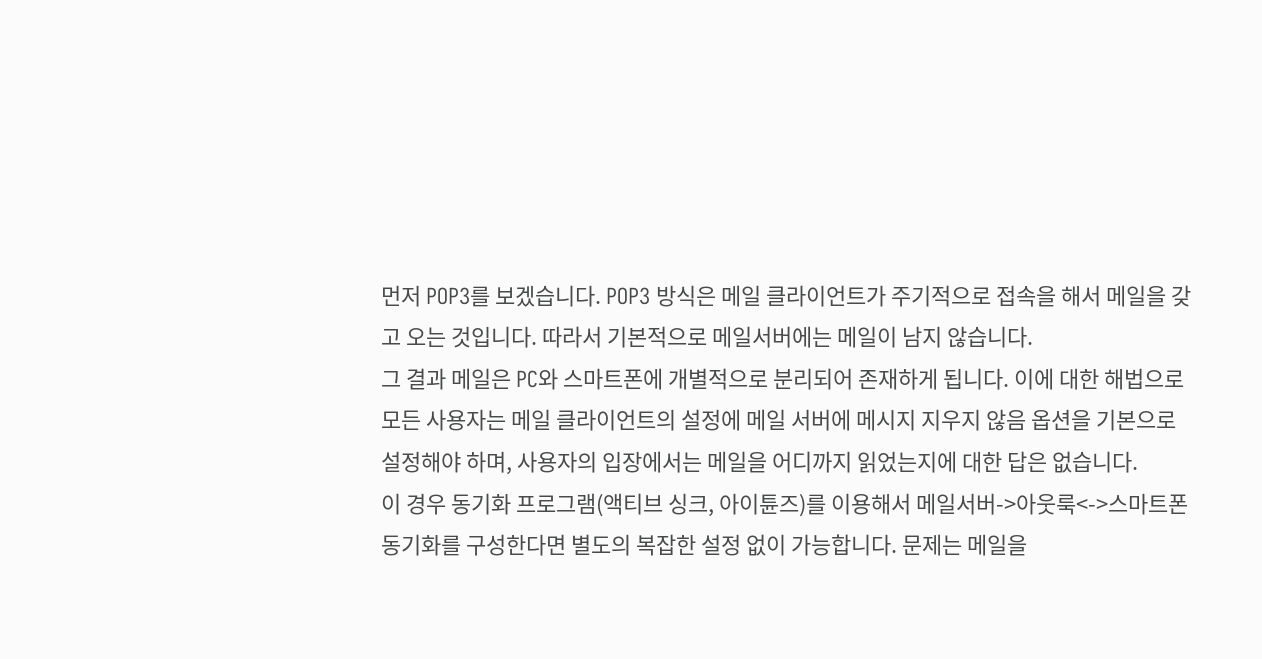먼저 POP3를 보겠습니다. POP3 방식은 메일 클라이언트가 주기적으로 접속을 해서 메일을 갖고 오는 것입니다. 따라서 기본적으로 메일서버에는 메일이 남지 않습니다.
그 결과 메일은 PC와 스마트폰에 개별적으로 분리되어 존재하게 됩니다. 이에 대한 해법으로 모든 사용자는 메일 클라이언트의 설정에 메일 서버에 메시지 지우지 않음 옵션을 기본으로 설정해야 하며, 사용자의 입장에서는 메일을 어디까지 읽었는지에 대한 답은 없습니다.
이 경우 동기화 프로그램(액티브 싱크, 아이튠즈)를 이용해서 메일서버->아웃룩<->스마트폰 동기화를 구성한다면 별도의 복잡한 설정 없이 가능합니다. 문제는 메일을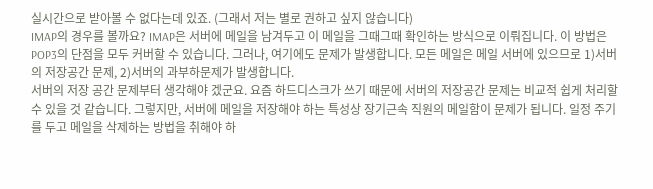실시간으로 받아볼 수 없다는데 있죠. (그래서 저는 별로 권하고 싶지 않습니다)
IMAP의 경우를 볼까요? IMAP은 서버에 메일을 남겨두고 이 메일을 그때그때 확인하는 방식으로 이뤄집니다. 이 방법은 POP3의 단점을 모두 커버할 수 있습니다. 그러나, 여기에도 문제가 발생합니다. 모든 메일은 메일 서버에 있으므로 1)서버의 저장공간 문제, 2)서버의 과부하문제가 발생합니다.
서버의 저장 공간 문제부터 생각해야 겠군요. 요즘 하드디스크가 쓰기 때문에 서버의 저장공간 문제는 비교적 쉽게 처리할 수 있을 것 같습니다. 그렇지만, 서버에 메일을 저장해야 하는 특성상 장기근속 직원의 메일함이 문제가 됩니다. 일정 주기를 두고 메일을 삭제하는 방법을 취해야 하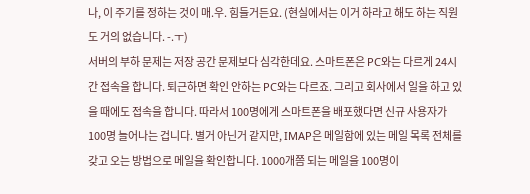나, 이 주기를 정하는 것이 매.우. 힘들거든요. (현실에서는 이거 하라고 해도 하는 직원도 거의 없습니다. -.ㅜ)
서버의 부하 문제는 저장 공간 문제보다 심각한데요. 스마트폰은 PC와는 다르게 24시간 접속을 합니다. 퇴근하면 확인 안하는 PC와는 다르죠. 그리고 회사에서 일을 하고 있을 때에도 접속을 합니다. 따라서 100명에게 스마트폰을 배포했다면 신규 사용자가 100명 늘어나는 겁니다. 별거 아닌거 같지만, IMAP은 메일함에 있는 메일 목록 전체를 갖고 오는 방법으로 메일을 확인합니다. 1000개쯤 되는 메일을 100명이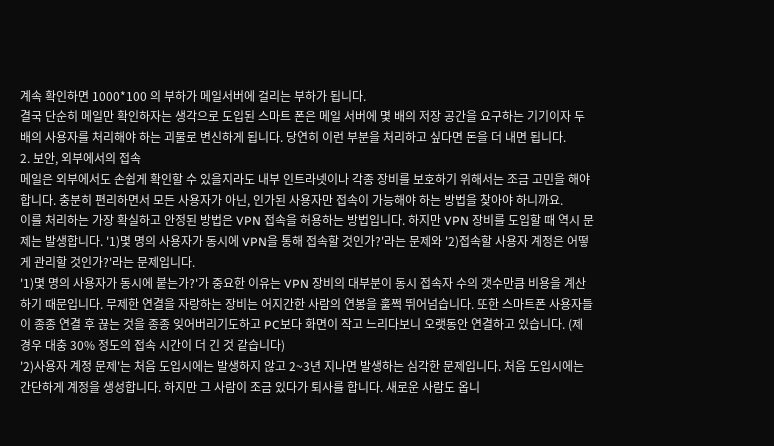계속 확인하면 1000*100 의 부하가 메일서버에 걸리는 부하가 됩니다.
결국 단순히 메일만 확인하자는 생각으로 도입된 스마트 폰은 메일 서버에 몇 배의 저장 공간을 요구하는 기기이자 두 배의 사용자를 처리해야 하는 괴물로 변신하게 됩니다. 당연히 이런 부분을 처리하고 싶다면 돈을 더 내면 됩니다.
2. 보안, 외부에서의 접속
메일은 외부에서도 손쉽게 확인할 수 있을지라도 내부 인트라넷이나 각종 장비를 보호하기 위해서는 조금 고민을 해야합니다. 충분히 편리하면서 모든 사용자가 아닌, 인가된 사용자만 접속이 가능해야 하는 방법을 찾아야 하니까요.
이를 처리하는 가장 확실하고 안정된 방법은 VPN 접속을 허용하는 방법입니다. 하지만 VPN 장비를 도입할 때 역시 문제는 발생합니다. '1)몇 명의 사용자가 동시에 VPN을 통해 접속할 것인가?'라는 문제와 '2)접속할 사용자 계정은 어떻게 관리할 것인가?'라는 문제입니다.
'1)몇 명의 사용자가 동시에 붙는가?'가 중요한 이유는 VPN 장비의 대부분이 동시 접속자 수의 갯수만큼 비용을 계산하기 때문입니다. 무제한 연결을 자랑하는 장비는 어지간한 사람의 연봉을 훌쩍 뛰어넘습니다. 또한 스마트폰 사용자들이 종종 연결 후 끊는 것을 종종 잊어버리기도하고 PC보다 화면이 작고 느리다보니 오랫동안 연결하고 있습니다. (제 경우 대충 30% 정도의 접속 시간이 더 긴 것 같습니다)
'2)사용자 계정 문제'는 처음 도입시에는 발생하지 않고 2~3년 지나면 발생하는 심각한 문제입니다. 처음 도입시에는 간단하게 계정을 생성합니다. 하지만 그 사람이 조금 있다가 퇴사를 합니다. 새로운 사람도 옵니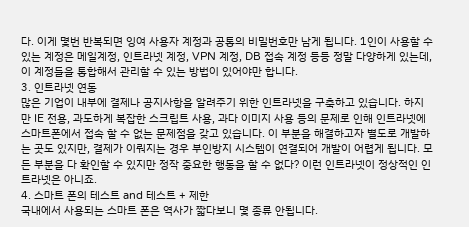다. 이게 몇번 반복되면 잉여 사용자 계정과 공통의 비밀번호만 남게 됩니다. 1인이 사용할 수 있는 계정은 메일계정, 인트라넷 계정, VPN 계정, DB 접속 계정 등등 정말 다양하게 있는데, 이 계정들을 통합해서 관리할 수 있는 방법이 있어야만 합니다.
3. 인트라넷 연동
많은 기업이 내부에 결제나 공지사항을 알려주기 위한 인트라넷을 구축하고 있습니다. 하지만 IE 전용, 과도하게 복잡한 스크립트 사용, 과다 이미지 사용 등의 문제로 인해 인트라넷에 스마트폰에서 접속 할 수 없는 문제점을 갖고 있습니다. 이 부분을 해결하고자 별도로 개발하는 곳도 있지만, 결제가 이뤄지는 경우 부인방지 시스템이 연결되어 개발이 어렵게 됩니다. 모든 부분을 다 확인할 수 있지만 정작 중요한 행동을 할 수 없다? 이런 인트라넷이 정상적인 인트라넷은 아니죠.
4. 스마트 폰의 테스트 and 테스트 + 제한
국내에서 사용되는 스마트 폰은 역사가 짧다보니 몇 종류 안됩니다.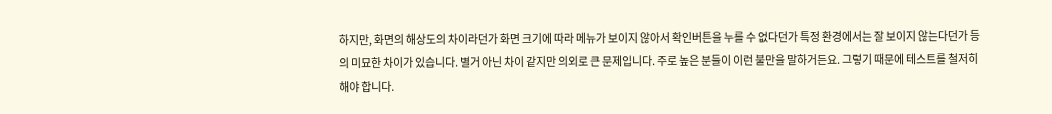하지만, 화면의 해상도의 차이라던가 화면 크기에 따라 메뉴가 보이지 않아서 확인버튼을 누를 수 없다던가 특정 환경에서는 잘 보이지 않는다던가 등의 미묘한 차이가 있습니다. 별거 아닌 차이 같지만 의외로 큰 문제입니다. 주로 높은 분들이 이런 불만을 말하거든요. 그렇기 때문에 테스트를 철저히 해야 합니다.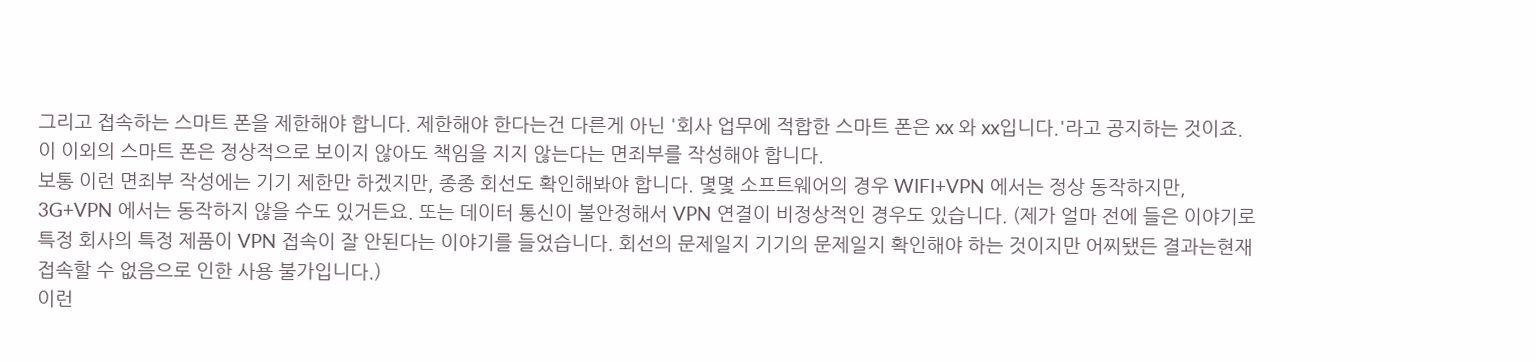그리고 접속하는 스마트 폰을 제한해야 합니다. 제한해야 한다는건 다른게 아닌 '회사 업무에 적합한 스마트 폰은 xx 와 xx입니다.'라고 공지하는 것이죠. 이 이외의 스마트 폰은 정상적으로 보이지 않아도 책임을 지지 않는다는 면죄부를 작성해야 합니다.
보통 이런 면죄부 작성에는 기기 제한만 하겠지만, 종종 회선도 확인해봐야 합니다. 몇몇 소프트웨어의 경우 WIFI+VPN 에서는 정상 동작하지만, 3G+VPN 에서는 동작하지 않을 수도 있거든요. 또는 데이터 통신이 불안정해서 VPN 연결이 비정상적인 경우도 있습니다. (제가 얼마 전에 들은 이야기로 특정 회사의 특정 제품이 VPN 접속이 잘 안된다는 이야기를 들었습니다. 회선의 문제일지 기기의 문제일지 확인해야 하는 것이지만 어찌됐든 결과는현재 접속할 수 없음으로 인한 사용 불가입니다.)
이런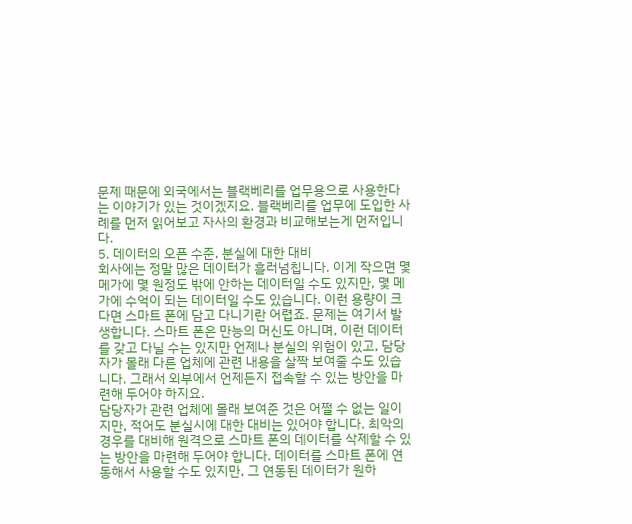문제 때문에 외국에서는 블랙베리를 업무용으로 사용한다는 이야기가 있는 것이겠지요. 블랙베리를 업무에 도입한 사례를 먼저 읽어보고 자사의 환경과 비교해보는게 먼저입니다.
5. 데이터의 오픈 수준, 분실에 대한 대비
회사에는 정말 많은 데이터가 흘러넘칩니다. 이게 작으면 몇 메가에 몇 원정도 밖에 안하는 데이터일 수도 있지만, 몇 메가에 수억이 되는 데이터일 수도 있습니다. 이런 용량이 크다면 스마트 폰에 담고 다니기란 어렵죠. 문제는 여기서 발생합니다. 스마트 폰은 만능의 머신도 아니며, 이런 데이터를 갖고 다닐 수는 있지만 언제나 분실의 위험이 있고, 담당자가 몰래 다른 업체에 관련 내용을 살짝 보여줄 수도 있습니다. 그래서 외부에서 언제든지 접속할 수 있는 방안을 마련해 두어야 하지요.
담당자가 관련 업체에 몰래 보여준 것은 어쩔 수 없는 일이지만, 적어도 분실시에 대한 대비는 있어야 합니다. 최악의 경우를 대비해 원격으로 스마트 폰의 데이터를 삭제할 수 있는 방안을 마련해 두어야 합니다. 데이터를 스마트 폰에 연동해서 사용할 수도 있지만, 그 연동된 데이터가 원하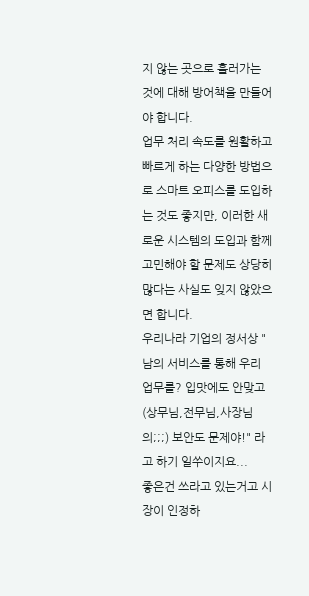지 않는 곳으로 흘러가는 것에 대해 방어책을 만들어야 합니다.
업무 처리 속도를 원활하고 빠르게 하는 다양한 방법으로 스마트 오피스를 도입하는 것도 좋지만, 이러한 새로운 시스템의 도입과 함께 고민해야 할 문제도 상당히 많다는 사실도 잊지 않았으면 합니다.
우리나라 기업의 정서상 "남의 서비스를 통해 우리 업무를? 입맛에도 안맞고(상무님,전무님,사장님의;;;) 보안도 문제야!" 라고 하기 일쑤이지요...
좋은건 쓰라고 있는거고 시장이 인정하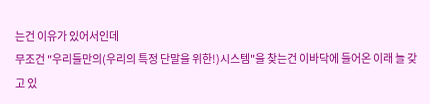는건 이유가 있어서인데
무조건 "우리들만의(우리의 특정 단말을 위한!)시스템"을 찾는건 이바닥에 들어온 이래 늘 갖고 있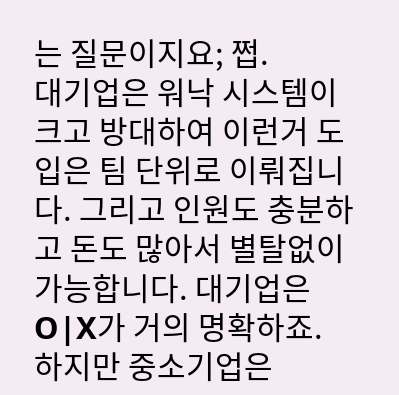는 질문이지요; 쩝.
대기업은 워낙 시스템이 크고 방대하여 이런거 도입은 팀 단위로 이뤄집니다. 그리고 인원도 충분하고 돈도 많아서 별탈없이 가능합니다. 대기업은 O|X가 거의 명확하죠.
하지만 중소기업은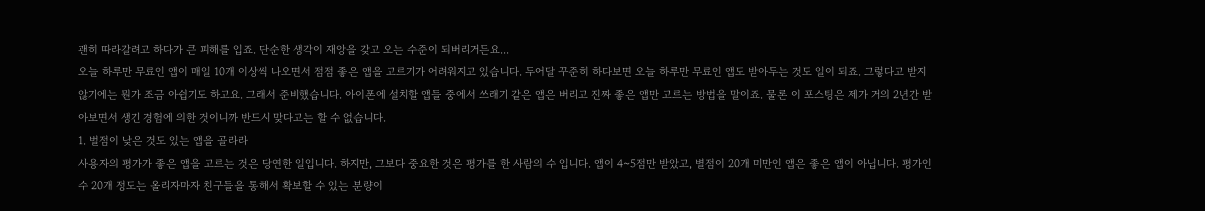괜히 따라갈려고 하다가 큰 피해를 입죠. 단순한 생각이 재앙을 갖고 오는 수준이 되버리거든요...
오늘 하루만 무료인 앱이 매일 10개 이상씩 나오면서 점점 좋은 앱을 고르기가 어려워지고 있습니다. 두어달 꾸준히 하다보면 오늘 하루만 무료인 앱도 받아두는 것도 일이 되죠. 그렇다고 받지 않기에는 뭔가 조금 아쉽기도 하고요. 그래서 준비했습니다. 아이폰에 설치할 앱들 중에서 쓰래기 같은 앱은 버리고 진짜 좋은 앱만 고르는 방법을 말이죠. 물론 이 포스팅은 제가 거의 2년간 받아보면서 생긴 경험에 의한 것이니까 반드시 맞다고는 할 수 없습니다.
1. 벌점이 낮은 것도 있는 앱을 골라라
사용자의 평가가 좋은 앱을 고르는 것은 당연한 일입니다. 하지만, 그보다 중요한 것은 평가를 한 사람의 수 입니다. 앱이 4~5점만 받았고, 별점이 20개 미만인 앱은 좋은 앱이 아닙니다. 평가인 수 20개 정도는 올리자마자 친구들을 통해서 확보할 수 있는 분량이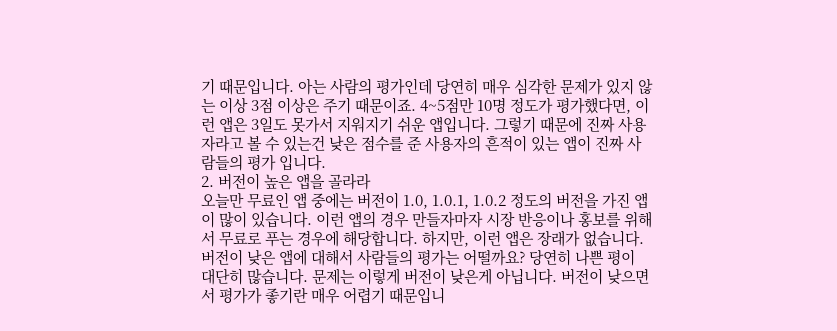기 때문입니다. 아는 사람의 평가인데 당연히 매우 심각한 문제가 있지 않는 이상 3점 이상은 주기 때문이죠. 4~5점만 10명 정도가 평가했다면, 이런 앱은 3일도 못가서 지워지기 쉬운 앱입니다. 그렇기 때문에 진짜 사용자라고 볼 수 있는건 낮은 점수를 준 사용자의 흔적이 있는 앱이 진짜 사람들의 평가 입니다.
2. 버전이 높은 앱을 골라라
오늘만 무료인 앱 중에는 버전이 1.0, 1.0.1, 1.0.2 정도의 버전을 가진 앱이 많이 있습니다. 이런 앱의 경우 만들자마자 시장 반응이나 홍보를 위해서 무료로 푸는 경우에 해당합니다. 하지만, 이런 앱은 장래가 없습니다. 버전이 낮은 앱에 대해서 사람들의 평가는 어떨까요? 당연히 나쁜 평이 대단히 많습니다. 문제는 이렇게 버전이 낮은게 아닙니다. 버전이 낮으면서 평가가 좋기란 매우 어렵기 때문입니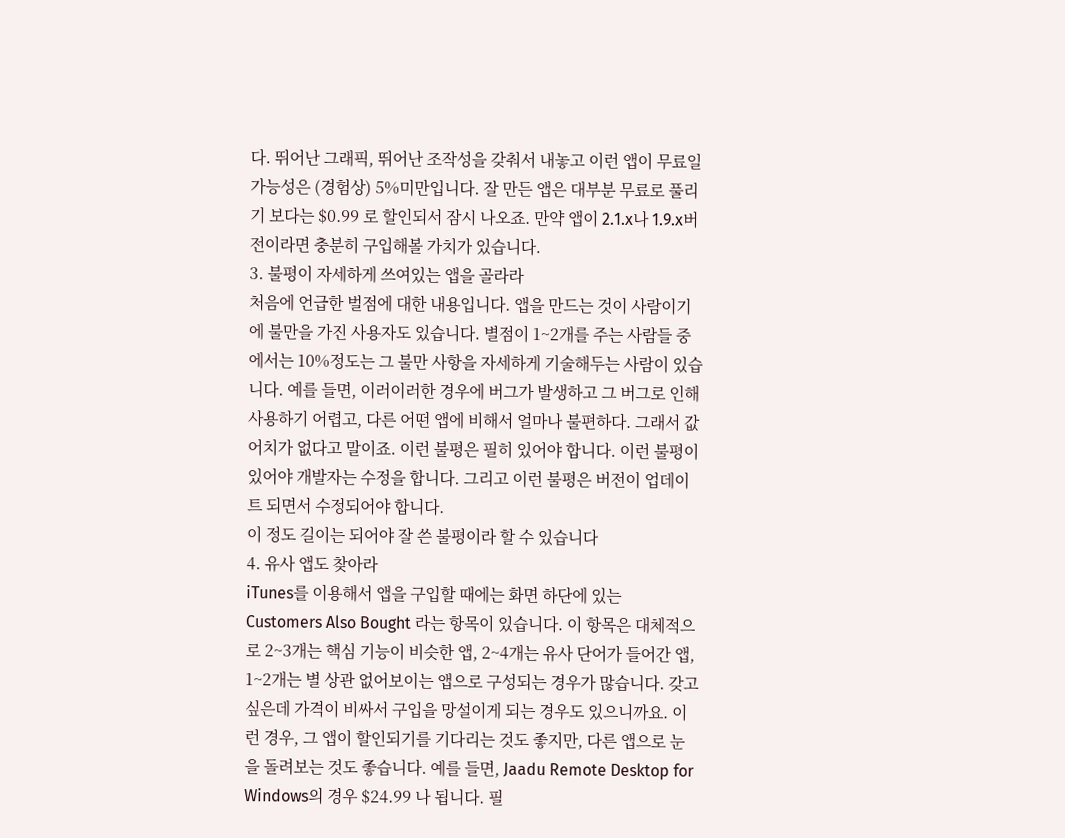다. 뛰어난 그래픽, 뛰어난 조작성을 갖춰서 내놓고 이런 앱이 무료일 가능성은 (경험상) 5%미만입니다. 잘 만든 앱은 대부분 무료로 풀리기 보다는 $0.99 로 할인되서 잠시 나오죠. 만약 앱이 2.1.x나 1.9.x버전이라면 충분히 구입해볼 가치가 있습니다.
3. 불평이 자세하게 쓰여있는 앱을 골라라
처음에 언급한 벌점에 대한 내용입니다. 앱을 만드는 것이 사람이기에 불만을 가진 사용자도 있습니다. 별점이 1~2개를 주는 사람들 중에서는 10%정도는 그 불만 사항을 자세하게 기술해두는 사람이 있습니다. 예를 들면, 이러이러한 경우에 버그가 발생하고 그 버그로 인해 사용하기 어렵고, 다른 어떤 앱에 비해서 얼마나 불편하다. 그래서 값어치가 없다고 말이죠. 이런 불평은 필히 있어야 합니다. 이런 불평이 있어야 개발자는 수정을 합니다. 그리고 이런 불평은 버전이 업데이트 되면서 수정되어야 합니다.
이 정도 길이는 되어야 잘 쓴 불평이라 할 수 있습니다
4. 유사 앱도 찾아라
iTunes를 이용해서 앱을 구입할 때에는 화면 하단에 있는 Customers Also Bought 라는 항목이 있습니다. 이 항목은 대체적으로 2~3개는 핵심 기능이 비슷한 앱, 2~4개는 유사 단어가 들어간 앱, 1~2개는 별 상관 없어보이는 앱으로 구성되는 경우가 많습니다. 갖고 싶은데 가격이 비싸서 구입을 망설이게 되는 경우도 있으니까요. 이런 경우, 그 앱이 할인되기를 기다리는 것도 좋지만, 다른 앱으로 눈을 돌려보는 것도 좋습니다. 예를 들면, Jaadu Remote Desktop for Windows의 경우 $24.99 나 됩니다. 필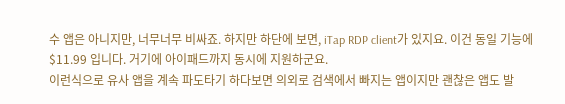수 앱은 아니지만, 너무너무 비싸죠. 하지만 하단에 보면, iTap RDP client가 있지요. 이건 동일 기능에 $11.99 입니다. 거기에 아이패드까지 동시에 지원하군요.
이런식으로 유사 앱을 계속 파도타기 하다보면 의외로 검색에서 빠지는 앱이지만 괜찮은 앱도 발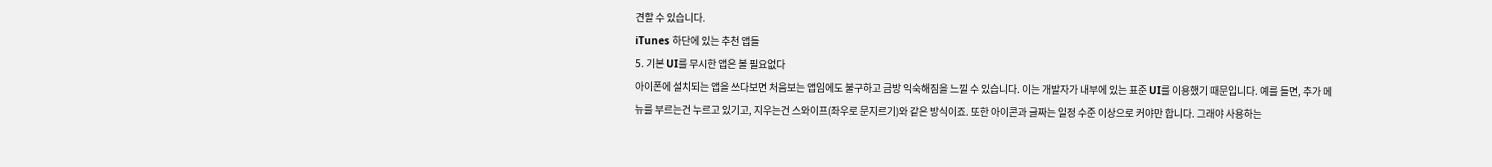견할 수 있습니다.
iTunes 하단에 있는 추천 앱들
5. 기본 UI를 무시한 앱은 볼 필요없다
아이폰에 설치되는 앱을 쓰다보면 처음보는 앱임에도 불구하고 금방 익숙해짐을 느낄 수 있습니다. 이는 개발자가 내부에 있는 표준 UI를 이용했기 때문입니다. 예를 들면, 추가 메뉴를 부르는건 누르고 있기고, 지우는건 스와이프(좌우로 문지르기)와 같은 방식이죠. 또한 아이콘과 글짜는 일정 수준 이상으로 커야만 합니다. 그래야 사용하는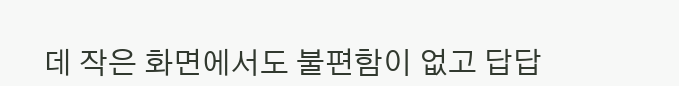데 작은 화면에서도 불편함이 없고 답답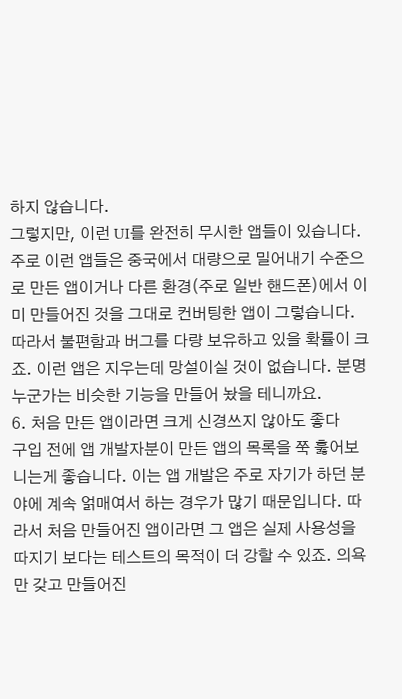하지 않습니다.
그렇지만, 이런 UI를 완전히 무시한 앱들이 있습니다. 주로 이런 앱들은 중국에서 대량으로 밀어내기 수준으로 만든 앱이거나 다른 환경(주로 일반 핸드폰)에서 이미 만들어진 것을 그대로 컨버팅한 앱이 그렇습니다. 따라서 불편함과 버그를 다량 보유하고 있을 확률이 크죠. 이런 앱은 지우는데 망설이실 것이 없습니다. 분명 누군가는 비슷한 기능을 만들어 놨을 테니까요.
6. 처음 만든 앱이라면 크게 신경쓰지 않아도 좋다
구입 전에 앱 개발자분이 만든 앱의 목록을 쭉 훓어보니는게 좋습니다. 이는 앱 개발은 주로 자기가 하던 분야에 계속 얽매여서 하는 경우가 많기 때문입니다. 따라서 처음 만들어진 앱이라면 그 앱은 실제 사용성을 따지기 보다는 테스트의 목적이 더 강할 수 있죠. 의욕만 갖고 만들어진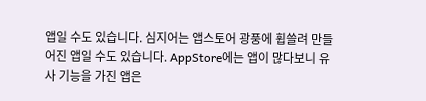앱일 수도 있습니다. 심지어는 앱스토어 광풍에 휩쓸려 만들어진 앱일 수도 있습니다. AppStore에는 앱이 많다보니 유사 기능을 가진 앱은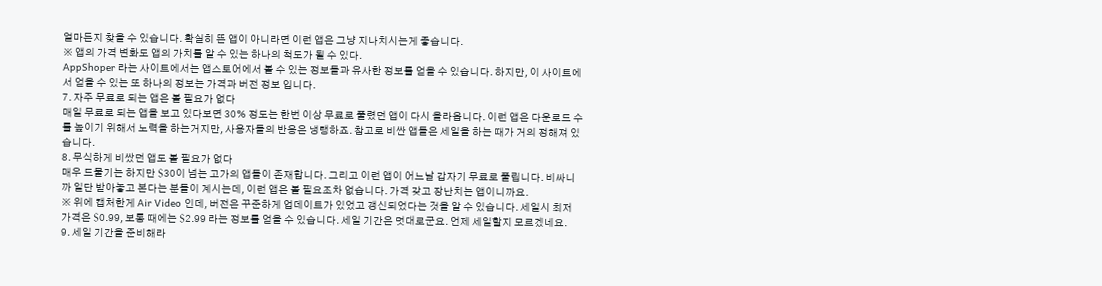얼마든지 찾을 수 있습니다. 확실히 뜬 앱이 아니라면 이런 앱은 그냥 지나치시는게 좋습니다.
※ 앱의 가격 변화도 앱의 가치를 알 수 있는 하나의 척도가 될 수 있다.
AppShoper 라는 사이트에서는 앱스토어에서 볼 수 있는 정보들과 유사한 정보를 얻을 수 있습니다. 하지만, 이 사이트에서 얻을 수 있는 또 하나의 정보는 가격과 버전 정보 입니다.
7. 자주 무료로 되는 앱은 볼 필요가 없다
매일 무료로 되는 앱을 보고 있다보면 30% 정도는 한번 이상 무료로 풀렸던 앱이 다시 올라옵니다. 이런 앱은 다운로드 수를 높이기 위해서 노력을 하는거지만, 사용자들의 반응은 냉랭하죠. 참고로 비싼 앱들은 세일을 하는 때가 거의 정해져 있습니다.
8. 무식하게 비쌌던 앱도 볼 필요가 없다
매우 드물기는 하지만 $30이 넘는 고가의 앱들이 존재합니다. 그리고 이런 앱이 어느날 갑자기 무료로 풀립니다. 비싸니까 일단 받아놓고 본다는 분들이 계시는데, 이런 앱은 볼 필요조차 없습니다. 가격 갖고 장난치는 앱이니까요.
※ 위에 캡처한게 Air Video 인데, 버전은 꾸준하게 업데이트가 있었고 갱신되었다는 것을 알 수 있습니다. 세일시 최저 가격은 $0.99, 보통 때에는 $2.99 라는 정보를 얻을 수 있습니다. 세일 기간은 멋대로군요. 언제 세일할지 모르겠네요.
9. 세일 기간을 준비해라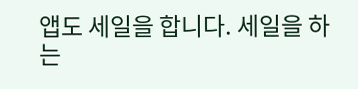앱도 세일을 합니다. 세일을 하는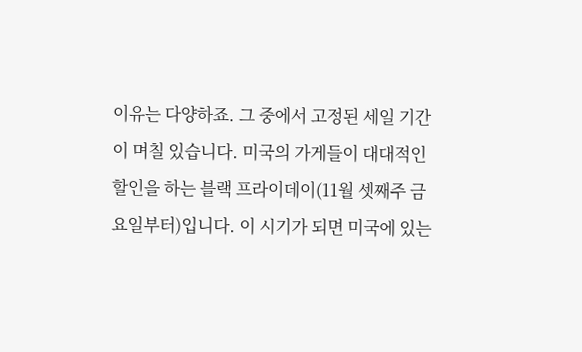이유는 다양하죠. 그 중에서 고정된 세일 기간이 며칠 있습니다. 미국의 가게들이 대대적인 할인을 하는 블랙 프라이데이(11월 셋째주 금요일부터)입니다. 이 시기가 되면 미국에 있는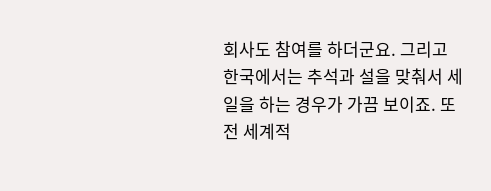회사도 참여를 하더군요. 그리고 한국에서는 추석과 설을 맞춰서 세일을 하는 경우가 가끔 보이죠. 또 전 세계적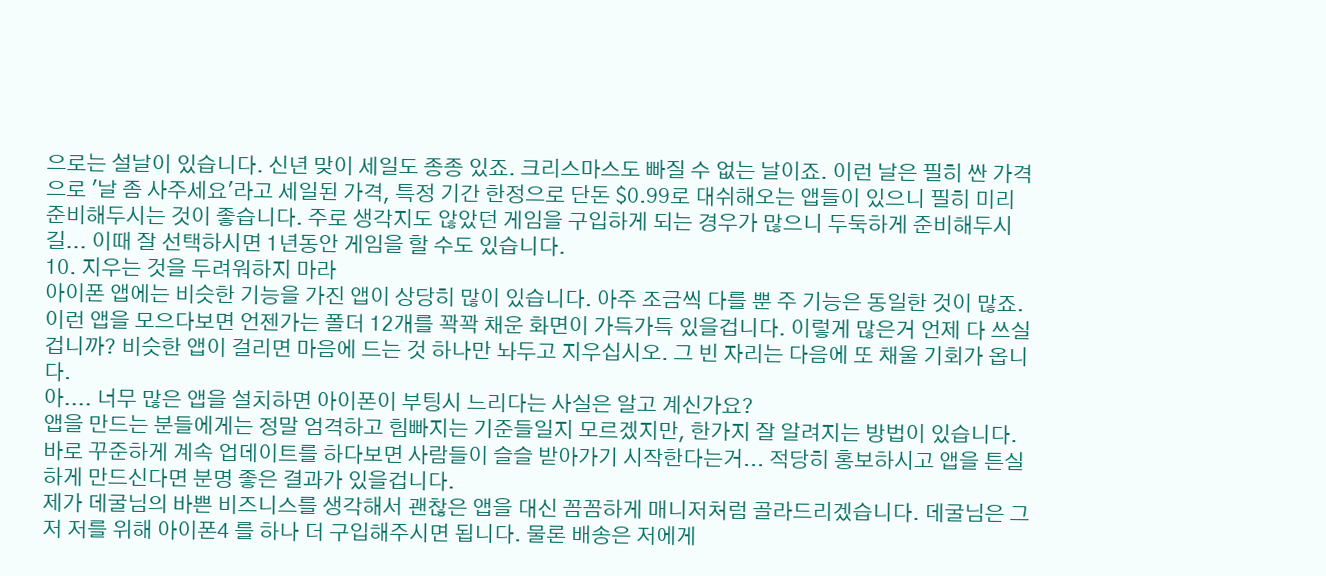으로는 설날이 있습니다. 신년 맞이 세일도 종종 있죠. 크리스마스도 빠질 수 없는 날이죠. 이런 날은 필히 싼 가격으로 '날 좀 사주세요'라고 세일된 가격, 특정 기간 한정으로 단돈 $0.99로 대쉬해오는 앱들이 있으니 필히 미리 준비해두시는 것이 좋습니다. 주로 생각지도 않았던 게임을 구입하게 되는 경우가 많으니 두둑하게 준비해두시길... 이때 잘 선택하시면 1년동안 게임을 할 수도 있습니다.
10. 지우는 것을 두려워하지 마라
아이폰 앱에는 비슷한 기능을 가진 앱이 상당히 많이 있습니다. 아주 조금씩 다를 뿐 주 기능은 동일한 것이 많죠. 이런 앱을 모으다보면 언젠가는 폴더 12개를 꽉꽉 채운 화면이 가득가득 있을겁니다. 이렇게 많은거 언제 다 쓰실겁니까? 비슷한 앱이 걸리면 마음에 드는 것 하나만 놔두고 지우십시오. 그 빈 자리는 다음에 또 채울 기회가 옵니다.
아.... 너무 많은 앱을 설치하면 아이폰이 부팅시 느리다는 사실은 알고 계신가요?
앱을 만드는 분들에게는 정말 엄격하고 힘빠지는 기준들일지 모르겠지만, 한가지 잘 알려지는 방법이 있습니다. 바로 꾸준하게 계속 업데이트를 하다보면 사람들이 슬슬 받아가기 시작한다는거... 적당히 홍보하시고 앱을 튼실하게 만드신다면 분명 좋은 결과가 있을겁니다.
제가 데굴님의 바쁜 비즈니스를 생각해서 괜찮은 앱을 대신 꼼꼼하게 매니저처럼 골라드리겠습니다. 데굴님은 그저 저를 위해 아이폰4 를 하나 더 구입해주시면 됩니다. 물론 배송은 저에게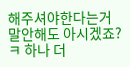해주셔야한다는거 말안해도 아시겠죠?ㅋ 하나 더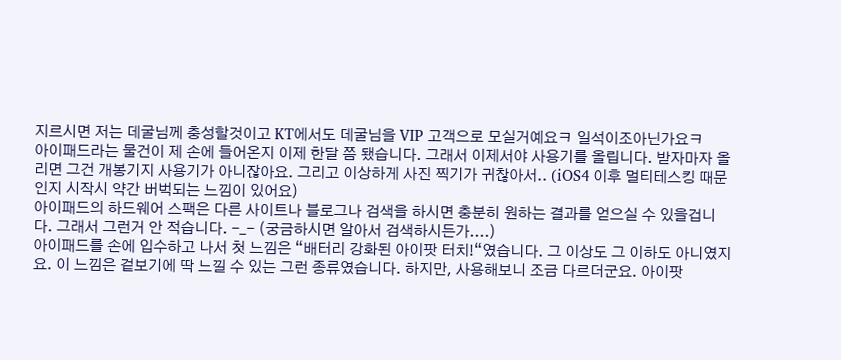지르시면 저는 데굴님께 충성할것이고 KT에서도 데굴님을 VIP 고객으로 모실거예요ㅋ 일석이조아닌가요ㅋ
아이패드라는 물건이 제 손에 들어온지 이제 한달 쯤 됐습니다. 그래서 이제서야 사용기를 올립니다. 받자마자 올리면 그건 개봉기지 사용기가 아니잖아요. 그리고 이상하게 사진 찍기가 귀찮아서.. (iOS4 이후 멀티테스킹 때문인지 시작시 약간 버벅되는 느낌이 있어요)
아이패드의 하드웨어 스팩은 다른 사이트나 블로그나 검색을 하시면 충분히 원하는 결과를 얻으실 수 있을겁니다. 그래서 그런거 안 적습니다. -_- (궁금하시면 알아서 검색하시든가....)
아이패드를 손에 입수하고 나서 첫 느낌은 “배터리 강화된 아이팟 터치!“였습니다. 그 이상도 그 이하도 아니였지요. 이 느낌은 겉보기에 딱 느낄 수 있는 그런 종류였습니다. 하지만, 사용해보니 조금 다르더군요. 아이팟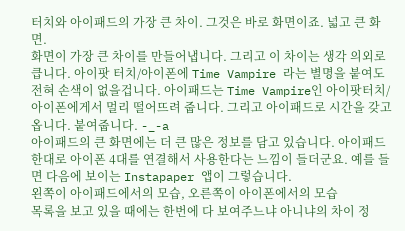터치와 아이패드의 가장 큰 차이. 그것은 바로 화면이죠. 넓고 큰 화면.
화면이 가장 큰 차이를 만들어냅니다. 그리고 이 차이는 생각 의외로 큽니다. 아이팟 터치/아이폰에 Time Vampire 라는 별명을 붙여도 전혀 손색이 없을겁니다. 아이패드는 Time Vampire인 아이팟터치/아이폰에게서 멀리 떨어뜨려 줍니다. 그리고 아이패드로 시간을 갖고 옵니다. 붙여줍니다. -_-a
아이패드의 큰 화면에는 더 큰 많은 정보를 담고 있습니다. 아이패드 한대로 아이폰 4대를 연결해서 사용한다는 느낌이 들더군요. 예를 들면 다음에 보이는 Instapaper 앱이 그렇습니다.
왼쪽이 아이패드에서의 모습, 오른쪽이 아이폰에서의 모습
목록을 보고 있을 때에는 한번에 다 보여주느냐 아니냐의 차이 정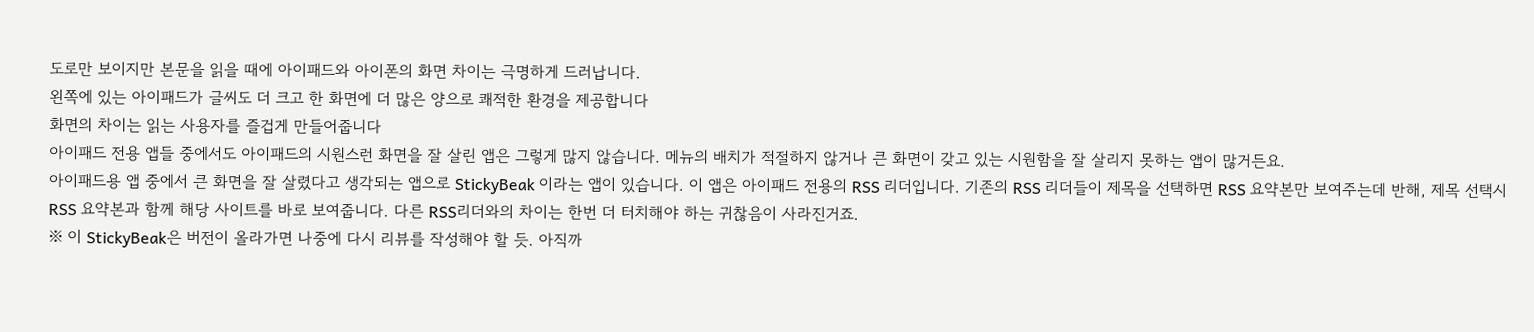도로만 보이지만 본문을 읽을 때에 아이패드와 아이폰의 화면 차이는 극명하게 드러납니다.
왼쪽에 있는 아이패드가 글씨도 더 크고 한 화면에 더 많은 양으로 쾌적한 환경을 제공합니다
화면의 차이는 읽는 사용자를 즐겁게 만들어줍니다
아이패드 전용 앱들 중에서도 아이패드의 시원스런 화면을 잘 살린 앱은 그렇게 많지 않습니다. 메뉴의 배치가 적절하지 않거나 큰 화면이 갖고 있는 시원함을 잘 살리지 못하는 앱이 많거든요.
아이패드용 앱 중에서 큰 화면을 잘 살렸다고 생각되는 앱으로 StickyBeak 이라는 앱이 있습니다. 이 앱은 아이패드 전용의 RSS 리더입니다. 기존의 RSS 리더들이 제목을 선택하면 RSS 요약본만 보여주는데 반해, 제목 선택시 RSS 요약본과 함께 해당 사이트를 바로 보여줍니다. 다른 RSS리더와의 차이는 한번 더 터치해야 하는 귀찮음이 사라진거죠.
※ 이 StickyBeak은 버전이 올라가면 나중에 다시 리뷰를 작성해야 할 듯. 아직까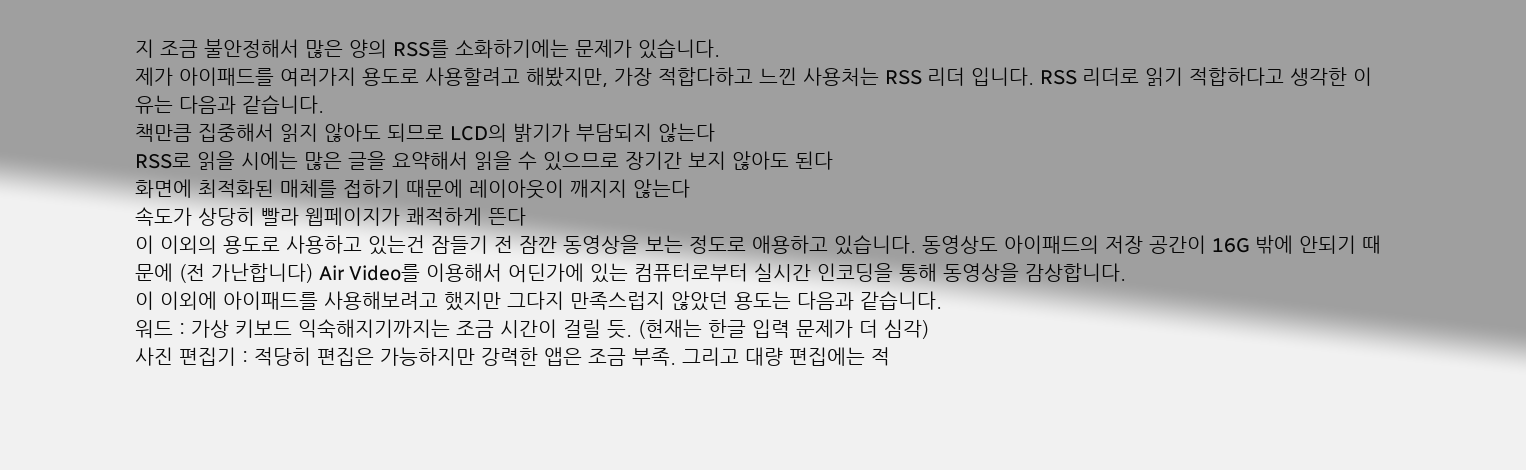지 조금 불안정해서 많은 양의 RSS를 소화하기에는 문제가 있습니다.
제가 아이패드를 여러가지 용도로 사용할려고 해봤지만, 가장 적합다하고 느낀 사용처는 RSS 리더 입니다. RSS 리더로 읽기 적합하다고 생각한 이유는 다음과 같습니다.
책만큼 집중해서 읽지 않아도 되므로 LCD의 밝기가 부담되지 않는다
RSS로 읽을 시에는 많은 글을 요약해서 읽을 수 있으므로 장기간 보지 않아도 된다
화면에 최적화된 매체를 접하기 때문에 레이아웃이 깨지지 않는다
속도가 상당히 빨라 웹페이지가 쾌적하게 뜬다
이 이외의 용도로 사용하고 있는건 잠들기 전 잠깐 동영상을 보는 정도로 애용하고 있습니다. 동영상도 아이패드의 저장 공간이 16G 밖에 안되기 때문에 (전 가난합니다) Air Video를 이용해서 어딘가에 있는 컴퓨터로부터 실시간 인코딩을 통해 동영상을 감상합니다.
이 이외에 아이패드를 사용해보려고 했지만 그다지 만족스럽지 않았던 용도는 다음과 같습니다.
워드 : 가상 키보드 익숙해지기까지는 조금 시간이 걸릴 듯. (현재는 한글 입력 문제가 더 심각)
사진 편집기 : 적당히 편집은 가능하지만 강력한 앱은 조금 부족. 그리고 대량 편집에는 적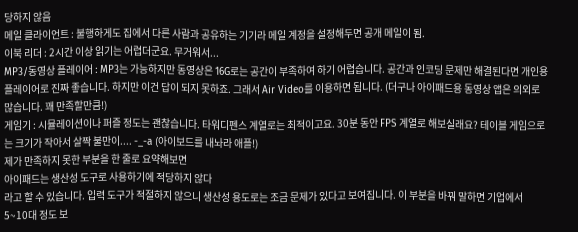당하지 않음
메일 클라이언트 : 불행하게도 집에서 다른 사람과 공유하는 기기라 메일 계정을 설정해두면 공개 메일이 됨.
이북 리더 : 2시간 이상 읽기는 어렵더군요. 무거워서...
MP3/동영상 플레이어 : MP3는 가능하지만 동영상은 16G로는 공간이 부족하여 하기 어렵습니다. 공간과 인코딩 문제만 해결된다면 개인용 플레이어로 진짜 좋습니다. 하지만 이건 답이 되지 못하죠. 그래서 Air Video를 이용하면 됩니다. (더구나 아이패드용 동영상 앱은 의외로 많습니다. 꽤 만족할만큼!)
게임기 : 시뮬레이션이나 퍼즐 정도는 괜찮습니다. 타워디펜스 계열로는 최적이고요. 30분 동안 FPS 계열로 해보실래요? 테이블 게임으로는 크기가 작아서 살짝 불만이.... -_-a (아이보드를 내놔라 애플!)
제가 만족하지 못한 부분을 한 줄로 요약해보면
아이패드는 생산성 도구로 사용하기에 적당하지 않다
라고 할 수 있습니다. 입력 도구가 적절하지 않으니 생산성 용도로는 조금 문제가 있다고 보여집니다. 이 부분을 바꿔 말하면 기업에서 5~10대 정도 보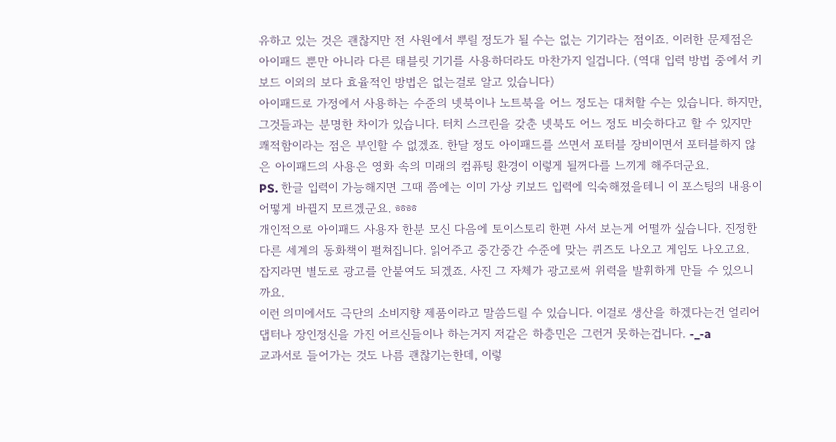유하고 있는 것은 괜찮지만 전 사원에서 뿌릴 정도가 될 수는 없는 기기라는 점이죠. 이러한 문제점은 아이패드 뿐만 아니라 다른 태블릿 기기를 사용하더라도 마찬가지 일겁니다. (역대 입력 방법 중에서 키보드 이외의 보다 효율적인 방법은 없는걸로 알고 있습니다)
아이패드로 가정에서 사용하는 수준의 넷북이나 노트북을 어느 정도는 대처할 수는 있습니다. 하지만, 그것들과는 분명한 차이가 있습니다. 터치 스크린을 갖춘 넷북도 어느 정도 비슷하다고 할 수 있지만 쾌적함이라는 점은 부인할 수 없겠죠. 한달 정도 아이패드를 쓰면서 포터블 장비이면서 포터블하지 않은 아이패드의 사용은 영화 속의 미래의 컴퓨팅 환경이 이렇게 될꺼다를 느끼게 해주더군요.
PS. 한글 입력이 가능해지면 그때 쯤에는 이미 가상 키보드 입력에 익숙해졌을테니 이 포스팅의 내용이 어떻게 바뀔지 모르겠군요. ㆅㆅ
개인적으로 아이패드 사용자 한분 모신 다음에 토이스토리 한편 사서 보는게 어떨까 싶습니다. 진정한 다른 세계의 동화책이 펼쳐집니다. 읽어주고 중간중간 수준에 맞는 퀴즈도 나오고 게임도 나오고요. 잡지라면 별도로 광고를 안붙여도 되겠죠. 사진 그 자체가 광고로써 위력을 발휘하게 만들 수 있으니까요.
이런 의미에서도 극단의 소비지향 제품이라고 말씀드릴 수 있습니다. 이걸로 생산을 하겠다는건 얼리어댑터나 장인정신을 가진 어르신들이나 하는거지 저같은 하층민은 그런거 못하는겁니다. -_-a
교과서로 들어가는 것도 나름 괜찮기는한데, 이렇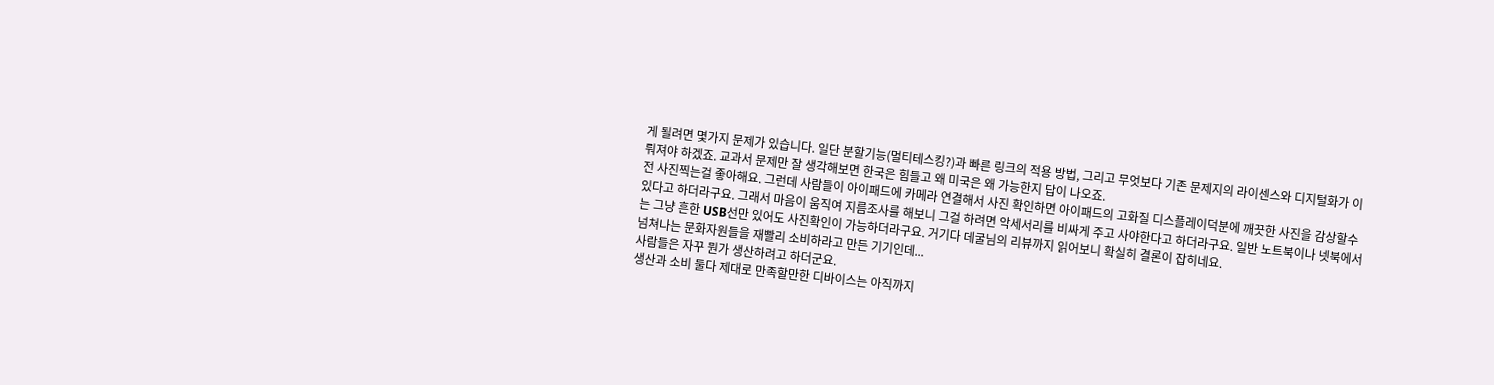게 될려면 몇가지 문제가 있습니다. 일단 분할기능(멀티테스킹?)과 빠른 링크의 적용 방법, 그리고 무엇보다 기존 문제지의 라이센스와 디지털화가 이뤄져야 하겠죠. 교과서 문제만 잘 생각해보면 한국은 힘들고 왜 미국은 왜 가능한지 답이 나오죠.
전 사진찍는걸 좋아해요. 그런데 사람들이 아이패드에 카메라 연결해서 사진 확인하면 아이패드의 고화질 디스플레이덕분에 깨끗한 사진을 감상할수 있다고 하더라구요. 그래서 마음이 움직여 지름조사를 해보니 그걸 하려면 악세서리를 비싸게 주고 사야한다고 하더라구요. 일반 노트북이나 넷북에서는 그냥 흔한 USB선만 있어도 사진확인이 가능하더라구요. 거기다 데굴님의 리뷰까지 읽어보니 확실히 결론이 잡히네요.
넘쳐나는 문화자원들을 재빨리 소비하라고 만든 기기인데...
사람들은 자꾸 뭔가 생산하려고 하더군요.
생산과 소비 둘다 제대로 만족할만한 디바이스는 아직까지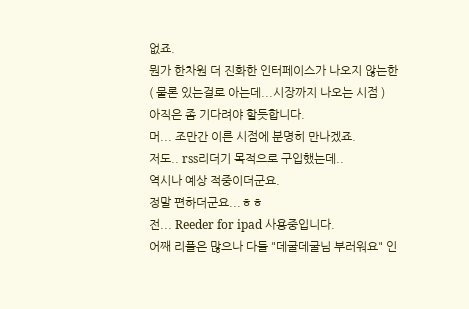없죠.
뭔가 한차원 더 진화한 인터페이스가 나오지 않는한
( 물론 있는걸로 아는데...시장까지 나오는 시점 )
아직은 좀 기다려야 할듯합니다.
머... 조만간 이른 시점에 분명히 만나겠죠.
저도.. rss리더기 목적으로 구입했는데..
역시나 예상 적중이더군요.
정말 편하더군요...ㅎㅎ
전... Reeder for ipad 사용중입니다.
어째 리플은 많으나 다들 "데굴데굴님 부러워요" 인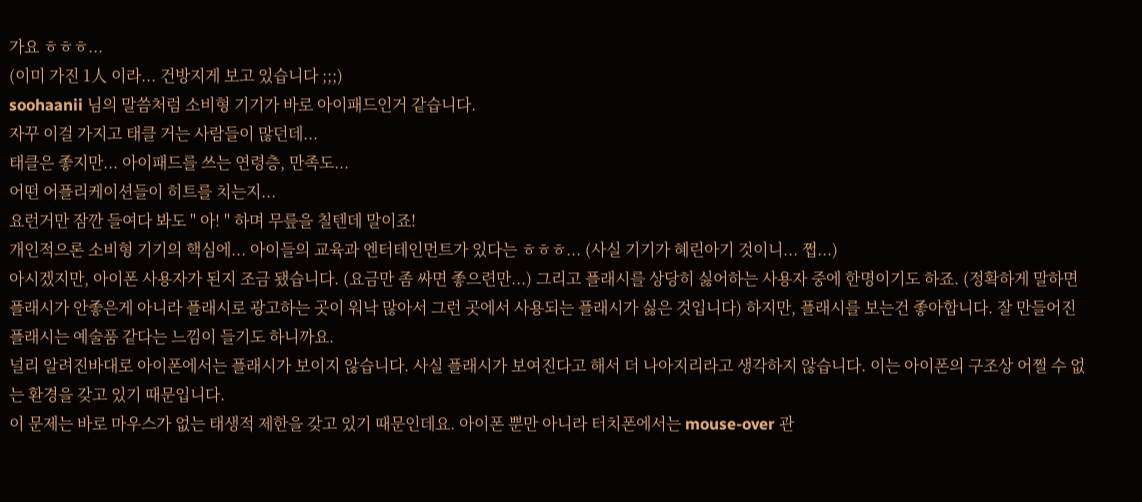가요 ㅎㅎㅎ...
(이미 가진 1人 이라... 건방지게 보고 있습니다 ;;;)
soohaanii 님의 말씀처럼 소비형 기기가 바로 아이패드인거 같습니다.
자꾸 이걸 가지고 태클 거는 사람들이 많던데...
태클은 좋지만... 아이패드를 쓰는 연령층, 만족도...
어떤 어플리케이션들이 히트를 치는지...
요런거만 잠깐 들여다 봐도 " 아! " 하며 무릎을 칠텐데 말이죠!
개인적으론 소비형 기기의 핵심에... 아이들의 교육과 엔터테인먼트가 있다는 ㅎㅎㅎ... (사실 기기가 혜린아기 것이니... 쩝...)
아시겠지만, 아이폰 사용자가 된지 조금 됐습니다. (요금만 좀 싸면 좋으련만...) 그리고 플래시를 상당히 싫어하는 사용자 중에 한명이기도 하죠. (정확하게 말하면 플래시가 안좋은게 아니라 플래시로 광고하는 곳이 워낙 많아서 그런 곳에서 사용되는 플래시가 싫은 것입니다) 하지만, 플래시를 보는건 좋아합니다. 잘 만들어진 플래시는 예술품 같다는 느낌이 들기도 하니까요.
널리 알려진바대로 아이폰에서는 플래시가 보이지 않습니다. 사실 플래시가 보여진다고 해서 더 나아지리라고 생각하지 않습니다. 이는 아이폰의 구조상 어쩔 수 없는 환경을 갖고 있기 때문입니다.
이 문제는 바로 마우스가 없는 태생적 제한을 갖고 있기 때문인데요. 아이폰 뿐만 아니라 터치폰에서는 mouse-over 관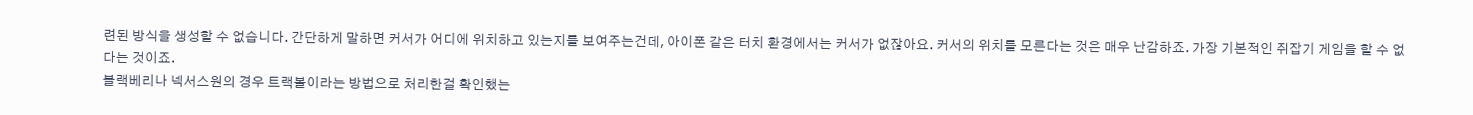련된 방식을 생성할 수 없습니다. 간단하게 말하면 커서가 어디에 위치하고 있는지를 보여주는건데, 아이폰 같은 터치 환경에서는 커서가 없잖아요. 커서의 위치를 모른다는 것은 매우 난감하죠. 가장 기본적인 쥐잡기 게임을 할 수 없다는 것이죠.
블랙베리나 넥서스원의 경우 트랙볼이라는 방법으로 처리한걸 확인했는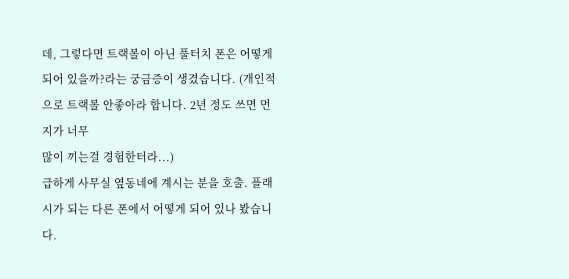데, 그렇다면 트랙볼이 아닌 풀터치 폰은 어떻게 되어 있을까?라는 궁금증이 생겼습니다. (개인적으로 트랙볼 안좋아라 합니다. 2년 정도 쓰면 먼지가 너무
많이 끼는걸 경험한터라...)
급하게 사무실 옆동네에 계시는 분을 호출. 플래시가 되는 다른 폰에서 어떻게 되어 있나 봤습니다.